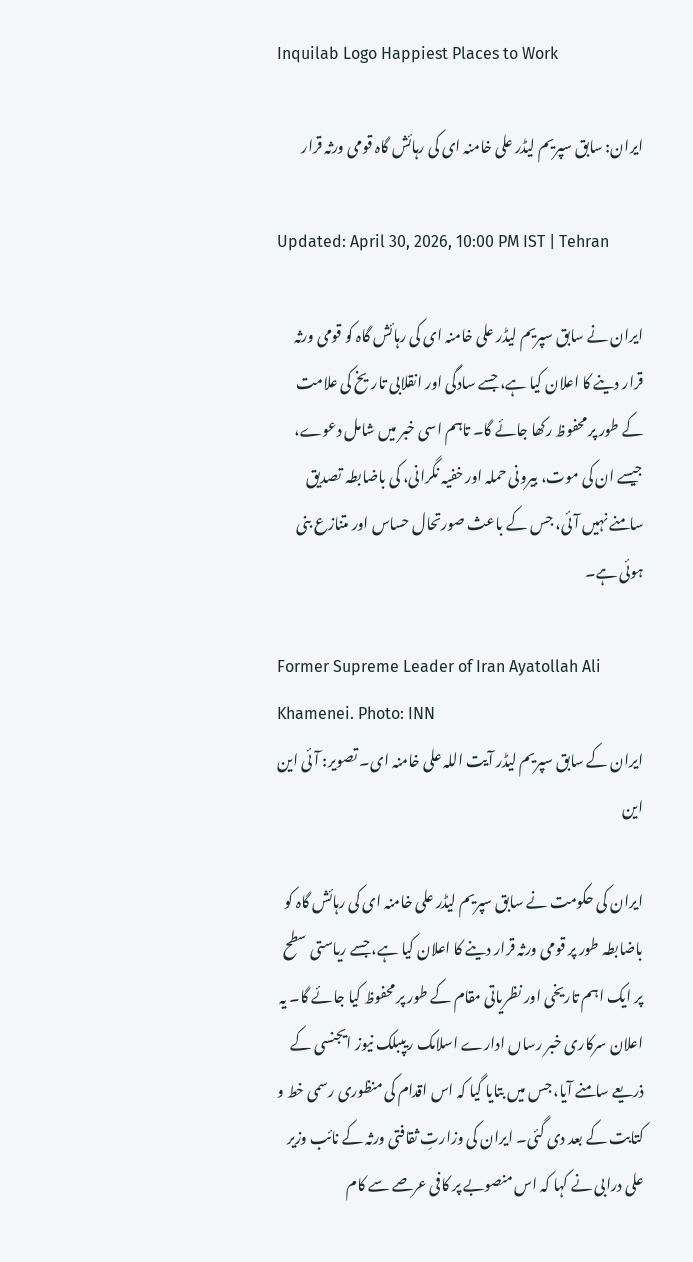Inquilab Logo Happiest Places to Work

ایران: سابق سپریم لیڈر علی خامنہ ای کی رہائش گاہ قومی ورثہ قرار

Updated: April 30, 2026, 10:00 PM IST | Tehran

ایران نے سابق سپریم لیڈر علی خامنہ ای کی رہائش گاہ کو قومی ورثہ قرار دینے کا اعلان کیا ہے، جسے سادگی اور انقلابی تاریخ کی علامت کے طور پر محفوظ رکھا جائے گا۔ تاہم اسی خبر میں شامل دعوے، جیسے ان کی موت، بیرونی حملہ اور خفیہ نگرانی، کی باضابطہ تصدیق سامنے نہیں آئی، جس کے باعث صورتحال حساس اور متنازع بنی ہوئی ہے۔

Former Supreme Leader of Iran Ayatollah Ali Khamenei. Photo: INN
ایران کے سابق سپریم لیڈر آیت اللہ علی خامنہ ای۔ تصویر: آئی این این

ایران کی حکومت نے سابق سپریم لیڈر علی خامنہ ای کی رہائش گاہ کو باضابطہ طور پر قومی ورثہ قرار دینے کا اعلان کیا ہے، جسے ریاستی سطح پر ایک اہم تاریخی اور نظریاتی مقام کے طور پر محفوظ کیا جائے گا۔ یہ اعلان سرکاری خبر رساں ادارے اسلامک ریپبلک نیوز ایجنسی کے ذریعے سامنے آیا، جس میں بتایا گیا کہ اس اقدام کی منظوری رسمی خط و کتابت کے بعد دی گئی۔ ایران کی وزارتِ ثقافتی ورثہ کے نائب وزیر علی درابی نے کہا کہ اس منصوبے پر کافی عرصے سے کام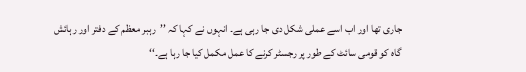جاری تھا اور اب اسے عملی شکل دی جا رہی ہے۔ انہوں نے کہا کہ ’’رہبر معظم کے دفتر اور رہائش گاہ کو قومی سائٹ کے طور پر رجسٹر کرنے کا عمل مکمل کیا جا رہا ہے۔‘‘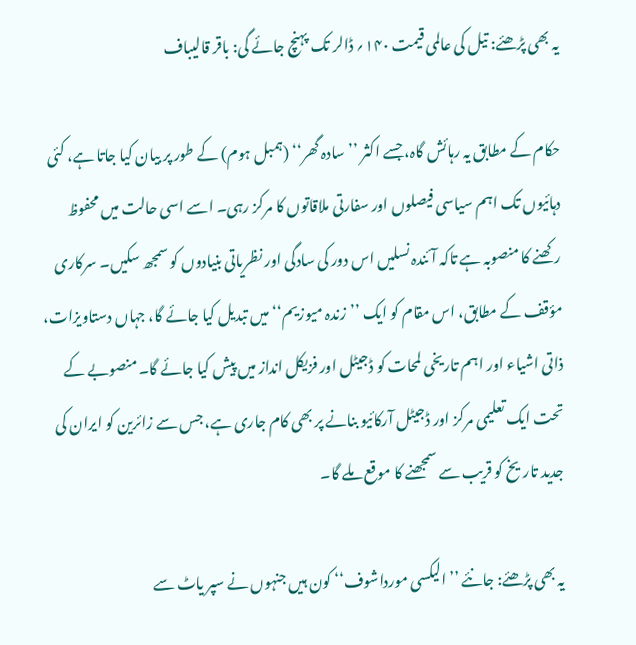یہ بھی پڑھئے: تیل کی عالمی قیمت ۱۴۰؍ ڈالر تک پہنچ جائے گی: باقر قالیباف

حکام کے مطابق یہ رہائش گاہ، جسے اکثر ’’سادہ گھر‘‘ (ہمبل ہوم) کے طور پر بیان کیا جاتا ہے، کئی دہائیوں تک اہم سیاسی فیصلوں اور سفارتی ملاقاتوں کا مرکز رہی۔ اسے اسی حالت میں محفوظ رکھنے کا منصوبہ ہے تاکہ آئندہ نسلیں اس دور کی سادگی اور نظریاتی بنیادوں کو سمجھ سکیں۔ سرکاری مؤقف کے مطابق، اس مقام کو ایک ’’زندہ میوزیم‘‘ میں تبدیل کیا جائے گا، جہاں دستاویزات، ذاتی اشیاء اور اہم تاریخی لمحات کو ڈجیٹل اور فزیکل انداز میں پیش کیا جائے گا۔ منصوبے کے تحت ایک تعلیمی مرکز اور ڈجیٹل آرکائیو بنانے پر بھی کام جاری ہے، جس سے زائرین کو ایران کی جدید تاریخ کو قریب سے سمجھنے کا موقع ملے گا۔

یہ بھی پڑھئے: جانئے ’’الیکسی مورداشوف‘‘ کون ہیں جنہوں نے سپر یاٹ سے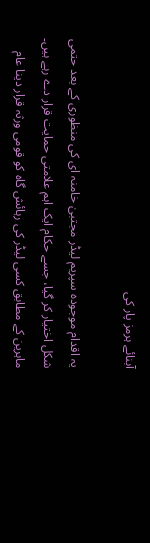آبنائے ہرمز پار کی

یہ اقدام موجودہ سپریم لیڈر مجتبیٰ خامنہ ای کی منظوری کے بعد حتمی شکل اختیار کر گیا، جسے حکام ایک اہم علامتی حمایت قرار دے رہے ہیں۔ ماہرین کے مطابق کسی لیڈر کی رہائش گاہ کو قومی ورثہ قرار دینا عام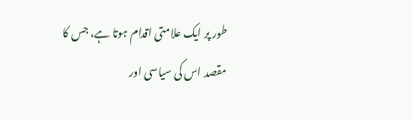طور پر ایک علامتی اقدام ہوتا ہے، جس کا مقصد اس کی سیاسی اور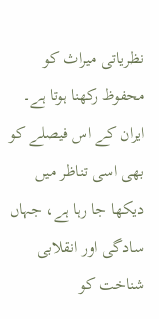نظریاتی میراث کو محفوظ رکھنا ہوتا ہے۔ ایران کے اس فیصلے کو بھی اسی تناظر میں دیکھا جا رہا ہے، جہاں سادگی اور انقلابی شناخت کو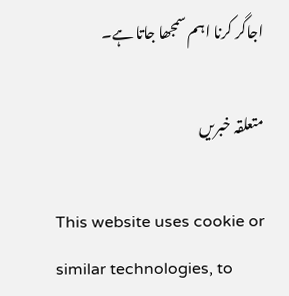اجاگر کرنا اہم سمجھا جاتا ہے۔

متعلقہ خبریں

This website uses cookie or similar technologies, to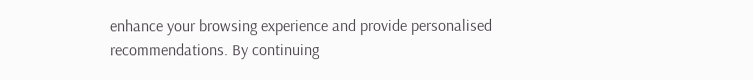enhance your browsing experience and provide personalised recommendations. By continuing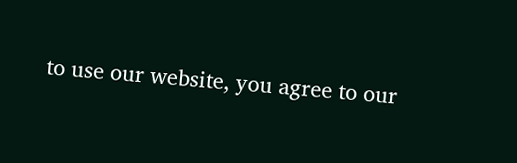to use our website, you agree to our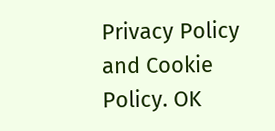Privacy Policy and Cookie Policy. OK